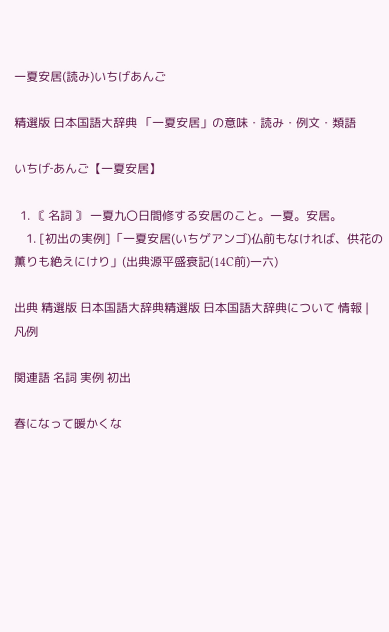一夏安居(読み)いちげあんご

精選版 日本国語大辞典 「一夏安居」の意味・読み・例文・類語

いちげ‐あんご【一夏安居】

  1. 〘 名詞 〙 一夏九〇日間修する安居のこと。一夏。安居。
    1. [初出の実例]「一夏安居(いちゲアンゴ)仏前もなければ、供花の薫りも絶えにけり」(出典源平盛衰記(14C前)一六)

出典 精選版 日本国語大辞典精選版 日本国語大辞典について 情報 | 凡例

関連語 名詞 実例 初出

春になって暖かくな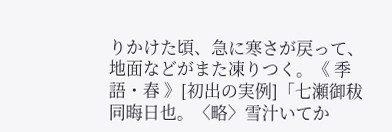りかけた頃、急に寒さが戻って、地面などがまた凍りつく。《 季語・春 》[初出の実例]「七瀬御秡 同晦日也。〈略〉雪汁いてか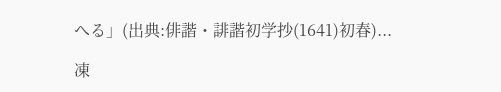へる」(出典:俳諧・誹諧初学抄(1641)初春)...

凍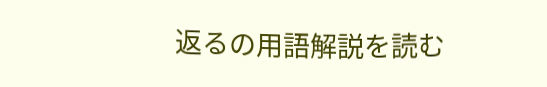返るの用語解説を読む